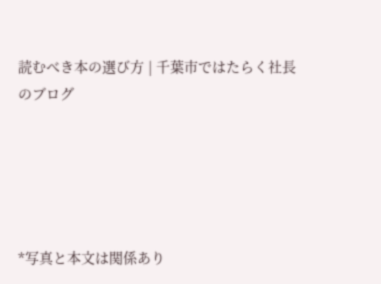読むべき本の選び方 | 千葉市ではたらく社長のブログ





*写真と本文は関係あり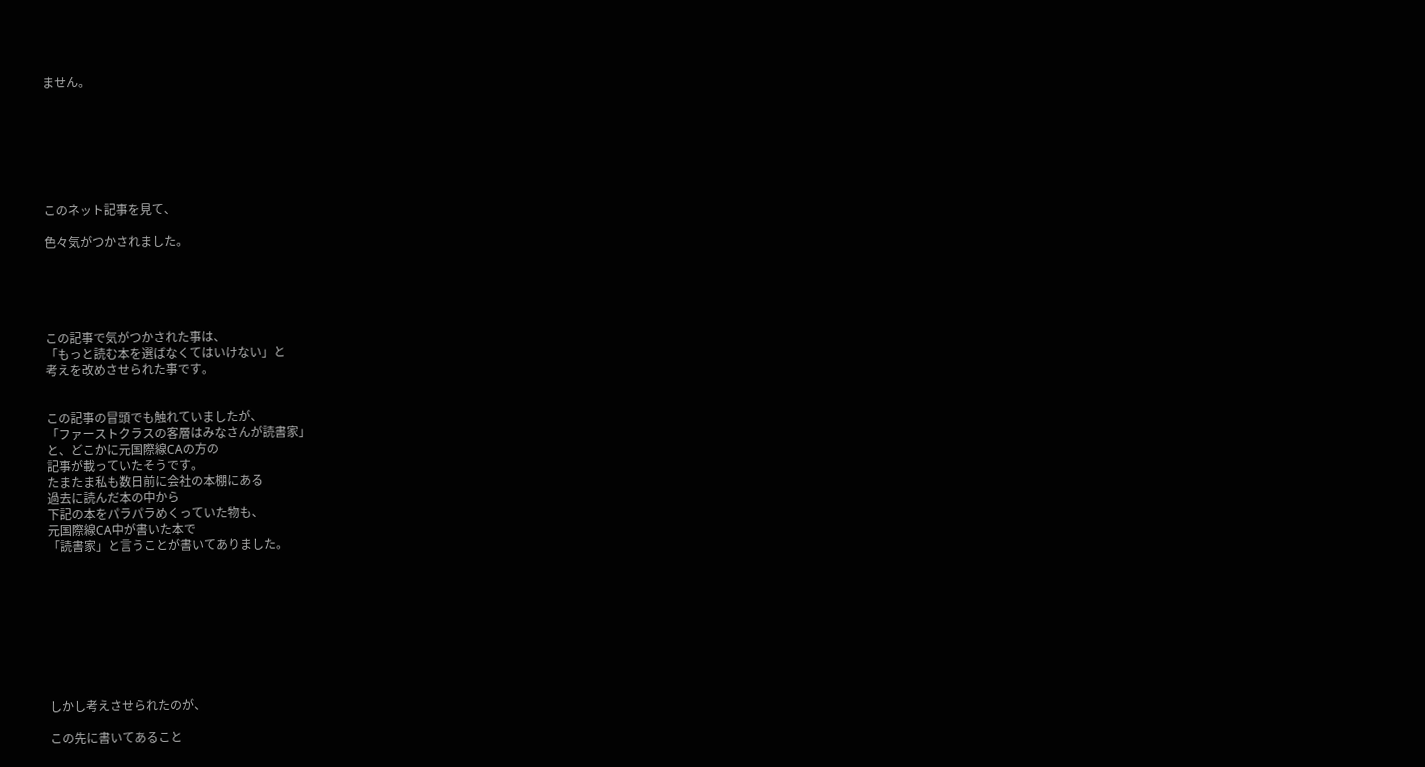ません。







このネット記事を見て、

色々気がつかされました。





この記事で気がつかされた事は、
「もっと読む本を選ばなくてはいけない」と
考えを改めさせられた事です。


この記事の冒頭でも触れていましたが、
「ファーストクラスの客層はみなさんが読書家」
と、どこかに元国際線CAの方の
記事が載っていたそうです。
たまたま私も数日前に会社の本棚にある
過去に読んだ本の中から
下記の本をパラパラめくっていた物も、
元国際線CA中が書いた本で
「読書家」と言うことが書いてありました。









しかし考えさせられたのが、

この先に書いてあること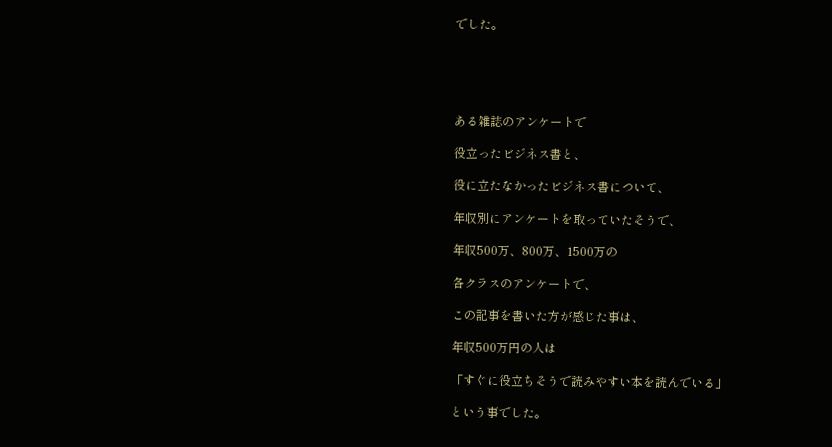でした。





ある雑誌のアンケートで

役立ったビジネス書と、

役に立たなかったビジネス書について、

年収別にアンケートを取っていたそうで、

年収500万、800万、1500万の

各クラスのアンケートで、

この記事を書いた方が感じた事は、

年収500万円の人は

「すぐに役立ちそうで読みやすい本を読んでいる」

という事でした。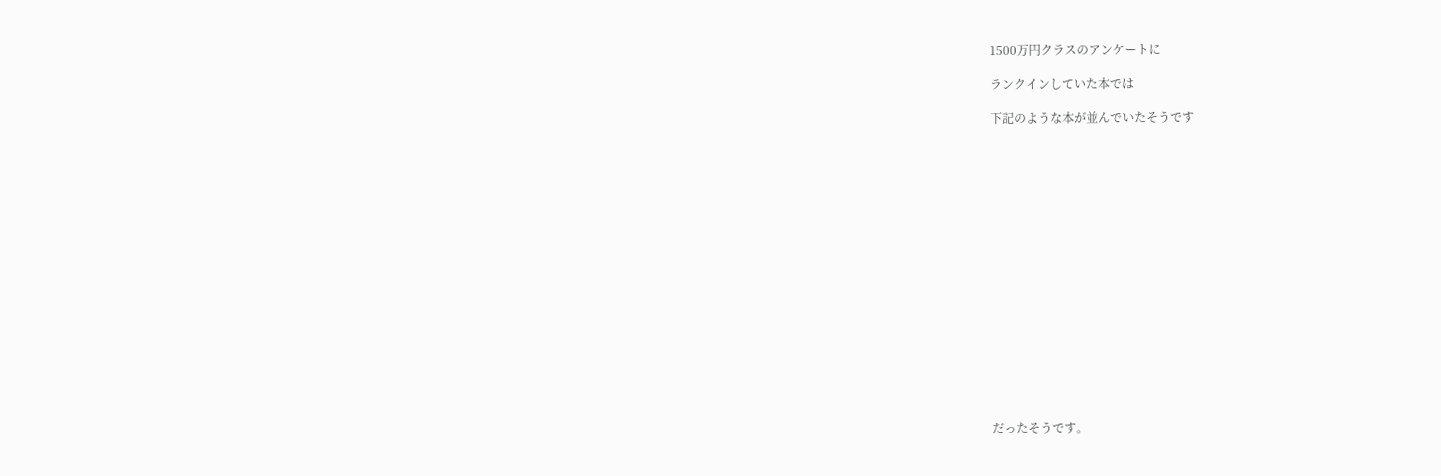1500万円クラスのアンケートに

ランクインしていた本では

下記のような本が並んでいたそうです

















だったそうです。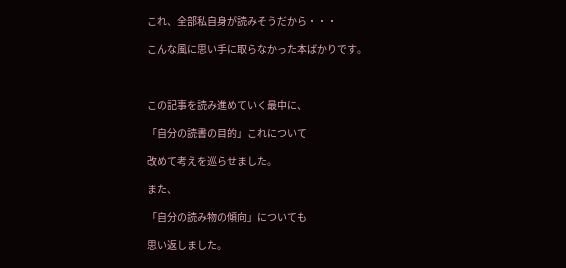これ、全部私自身が読みそうだから・・・

こんな風に思い手に取らなかった本ばかりです。



この記事を読み進めていく最中に、

「自分の読書の目的」これについて

改めて考えを巡らせました。

また、

「自分の読み物の傾向」についても

思い返しました。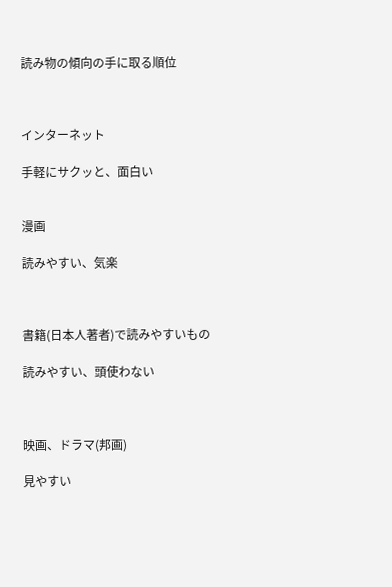読み物の傾向の手に取る順位



インターネット

手軽にサクッと、面白い


漫画

読みやすい、気楽



書籍(日本人著者)で読みやすいもの

読みやすい、頭使わない



映画、ドラマ(邦画)

見やすい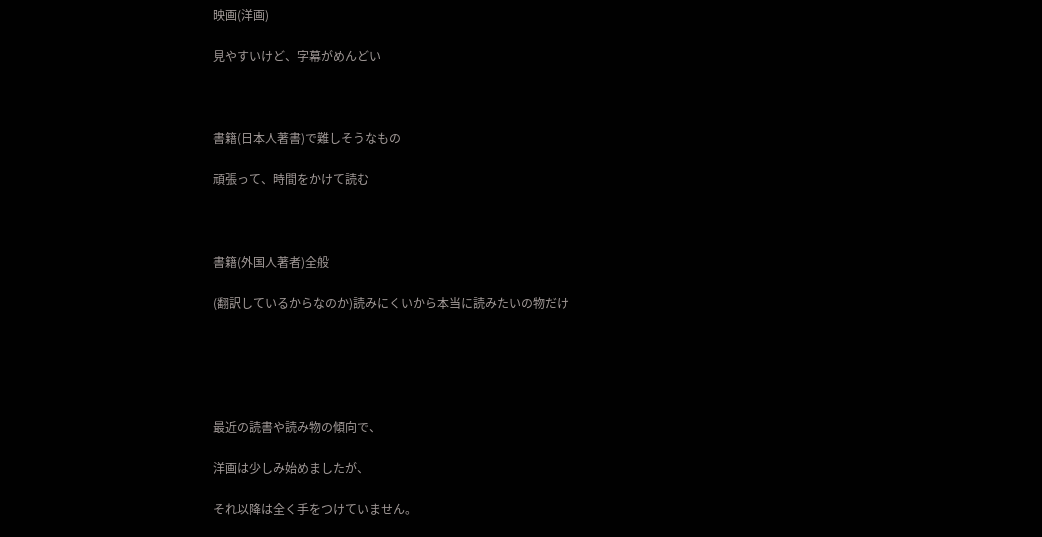映画(洋画)

見やすいけど、字幕がめんどい



書籍(日本人著書)で難しそうなもの

頑張って、時間をかけて読む



書籍(外国人著者)全般

(翻訳しているからなのか)読みにくいから本当に読みたいの物だけ





最近の読書や読み物の傾向で、

洋画は少しみ始めましたが、

それ以降は全く手をつけていません。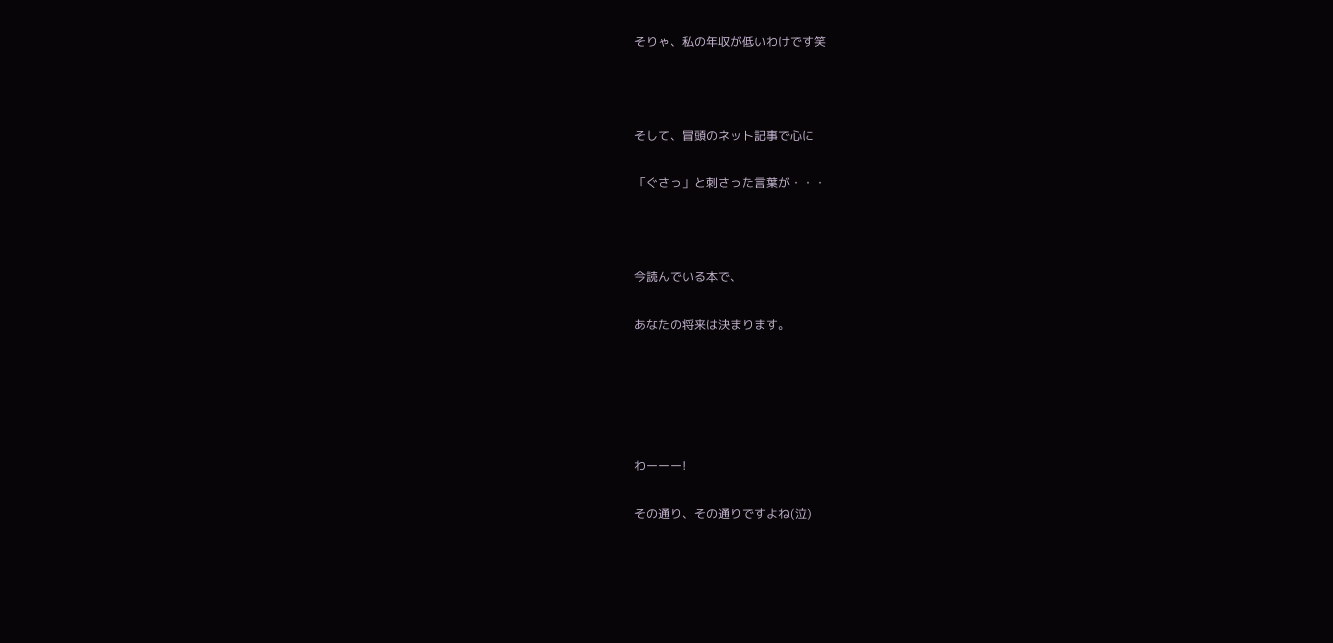そりゃ、私の年収が低いわけです笑



そして、冒頭のネット記事で心に

「ぐさっ」と刺さった言葉が・・・



今読んでいる本で、

あなたの将来は決まります。





わーーー!

その通り、その通りですよね(泣)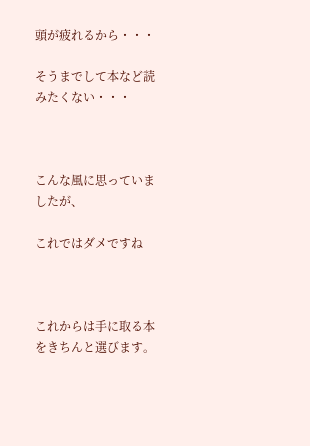頭が疲れるから・・・

そうまでして本など読みたくない・・・



こんな風に思っていましたが、

これではダメですね



これからは手に取る本をきちんと選びます。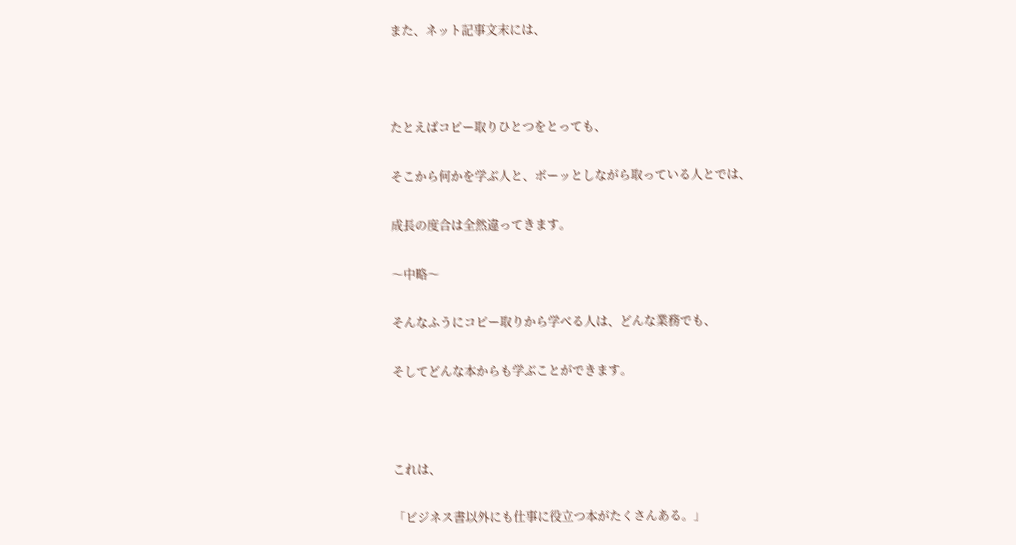また、ネット記事文末には、



たとえばコピー取りひとつをとっても、

そこから何かを学ぶ人と、ボーッとしながら取っている人とでは、

成長の度合は全然違ってきます。

〜中略〜

そんなふうにコピー取りから学べる人は、どんな業務でも、

そしてどんな本からも学ぶことができます。



これは、

「ビジネス書以外にも仕事に役立つ本がたくさんある。」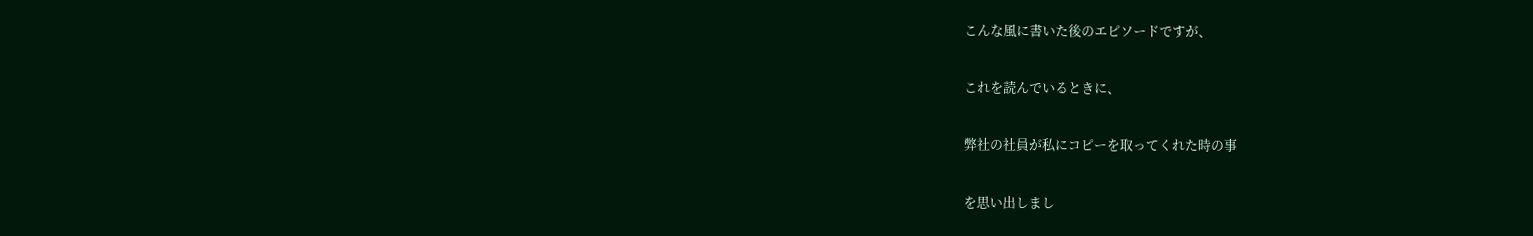こんな風に書いた後のエピソードですが、

これを読んでいるときに、

弊社の社員が私にコピーを取ってくれた時の事

を思い出しまし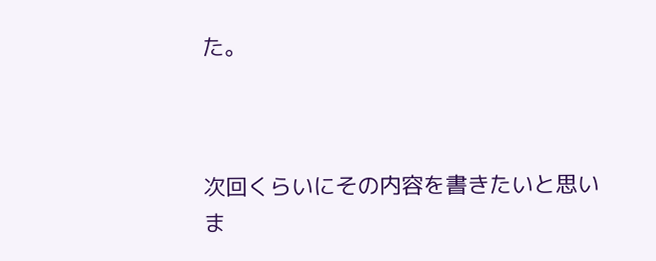た。



次回くらいにその内容を書きたいと思いま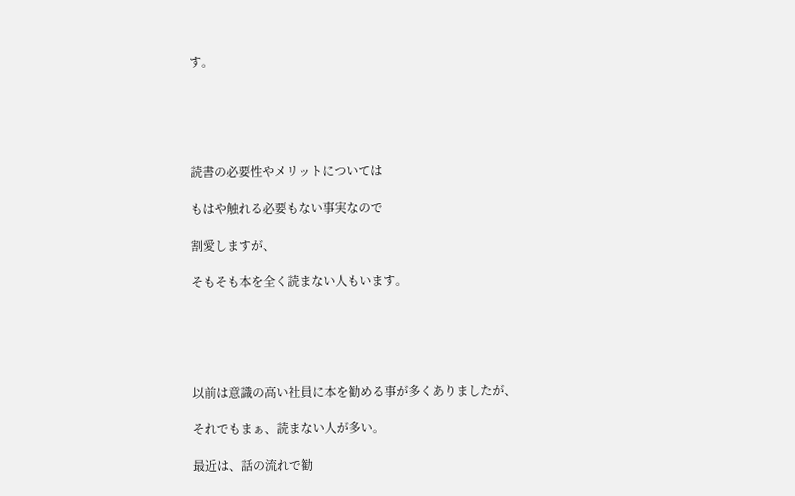す。





読書の必要性やメリットについては

もはや触れる必要もない事実なので

割愛しますが、

そもそも本を全く読まない人もいます。





以前は意識の高い社員に本を勧める事が多くありましたが、

それでもまぁ、読まない人が多い。

最近は、話の流れで勧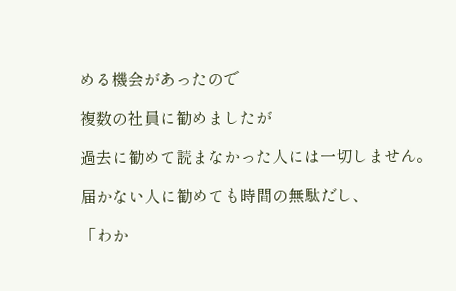める機会があったので

複数の社員に勧めましたが

過去に勧めて読まなかった人には一切しません。

届かない人に勧めても時間の無駄だし、

「わか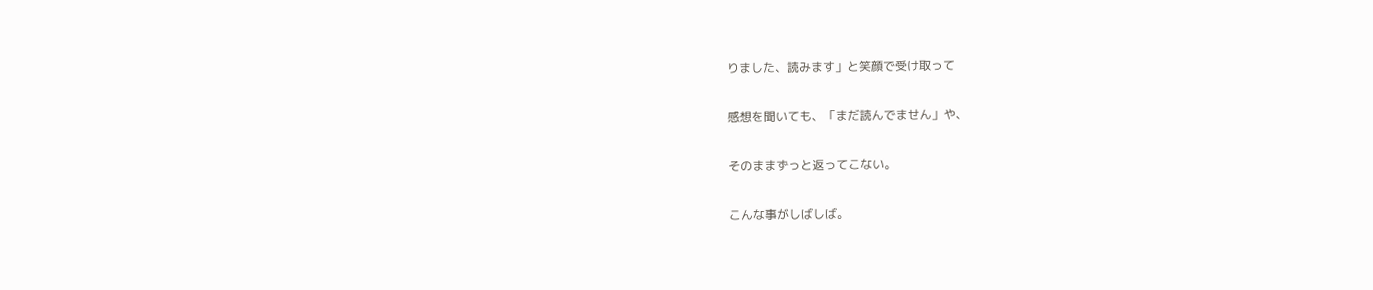りました、読みます」と笑顔で受け取って

感想を聞いても、「まだ読んでません」や、

そのままずっと返ってこない。

こんな事がしばしば。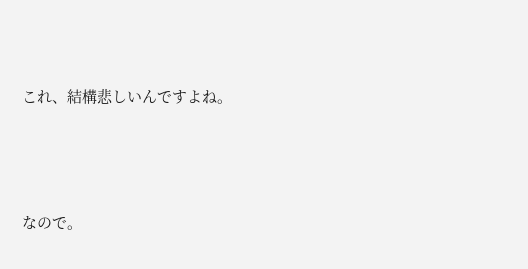これ、結構悲しいんですよね。



なので。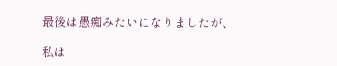最後は愚痴みたいになりましたが、

私は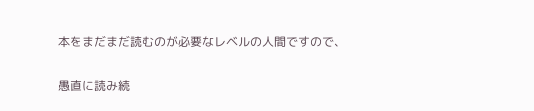本をまだまだ読むのが必要なレベルの人間ですので、

愚直に読み続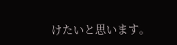けたいと思います。